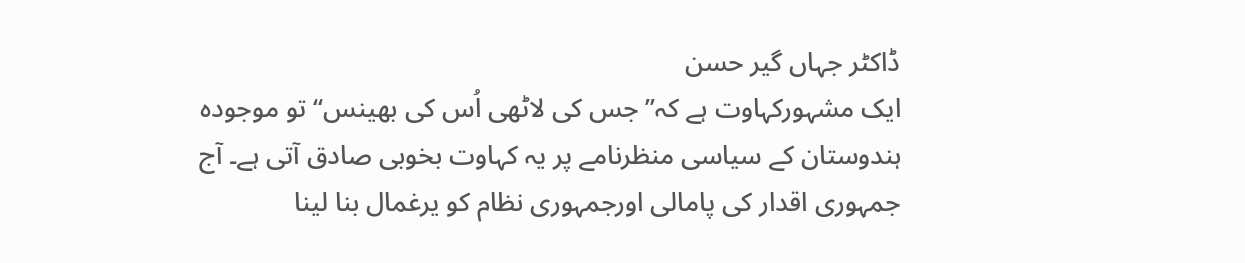ڈاکٹر جہاں گیر حسن
ایک مشہورکہاوت ہے کہ’’جس کی لاٹھی اُس کی بھینس‘‘ تو موجودہ ہندوستان کے سیاسی منظرنامے پر یہ کہاوت بخوبی صادق آتی ہے۔ آج جمہوری اقدار کی پامالی اورجمہوری نظام کو یرغمال بنا لینا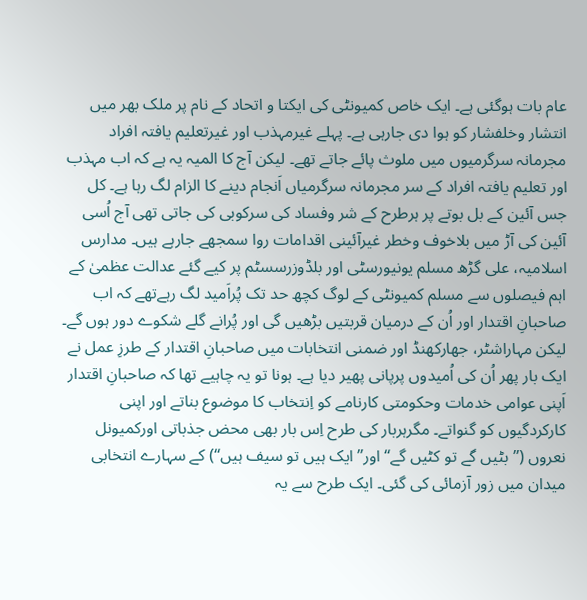عام بات ہوگئی ہے۔ ایک خاص کمیونٹی کی ایکتا و اتحاد کے نام پر ملک بھر میں انتشار وخلفشار کو ہوا دی جارہی ہے۔ پہلے غیرمہذب اور غیرتعلیم یافتہ افراد مجرمانہ سرگرمیوں میں ملوث پائے جاتے تھے۔ لیکن آج کا المیہ یہ ہے کہ اب مہذب اور تعلیم یافتہ افراد کے سر مجرمانہ سرگرمیاں اَنجام دینے کا الزام لگ رہا ہے۔ کل جس آئین کے بل بوتے پر ہرطرح کے شر وفساد کی سرکوبی کی جاتی تھی آج اُسی آئین کی آڑ میں بلاخوف وخطر غیرآئینی اقدامات روا سمجھے جارہے ہیں۔ مدارس اسلامیہ، علی گڑھ مسلم یونیورسٹی اور بلڈوزرسسٹم پر کیے گئے عدالت عظمیٰ کے اہم فیصلوں سے مسلم کمیونٹی کے لوگ کچھ حد تک پُراَمید لگ رہےتھے کہ اب صاحبانِ اقتدار اور اُن کے درمیان قربتیں بڑھیں گی اور پُرانے گلے شکوے دور ہوں گے۔ لیکن مہاراشٹر، جھارکھنڈ اور ضمنی انتخابات میں صاحبانِ اقتدار کے طرزِ عمل نے ایک بار پھر اُن کی اُمیدوں پرپانی پھیر دیا ہے۔ ہونا تو یہ چاہیے تھا کہ صاحبانِ اقتدار اَپنی عوامی خدمات وحکومتی کارنامے کو اِنتخاب کا موضوع بناتے اور اپنی کارکردگیوں کو گنواتے۔ مگرہربار کی طرح اِس بار بھی محض جذباتی اورکمیونل نعروں (’’بٹیں گے تو کٹیں گے‘‘ اور’’ ایک ہیں تو سیف ہیں‘‘) کے سہارے انتخابی میدان میں زور آزمائی کی گئی۔ ایک طرح سے یہ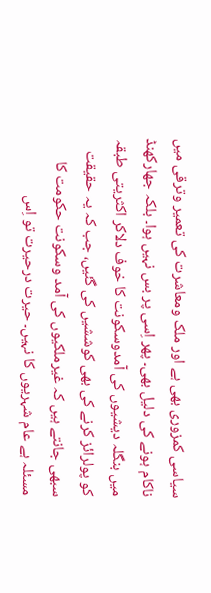سیاسی کمزوری بھی ہے اور ملک ومعاشرت کی تعمیر وترقی میں ناکام ہونے کی دلیل بھی۔ پھر اِسی پر بس نہیں ہوا۔ بلکہ جھارکھنڈ میں بنگلہ دیشیوں کی آمدوسکونت کا خوف دلاکر اکثریتی طبقہ کو پولرائز کرنے کی بھی کوششیں کی گئیں، جب کہ یہ حقیقت سبھی جانتے ہیں کہ غیرملکیوں کی آمد وسکونت حکومت کا مسئلہ ہے عام شہریوں کا نہیں۔ حیرت درحیرت تو اِس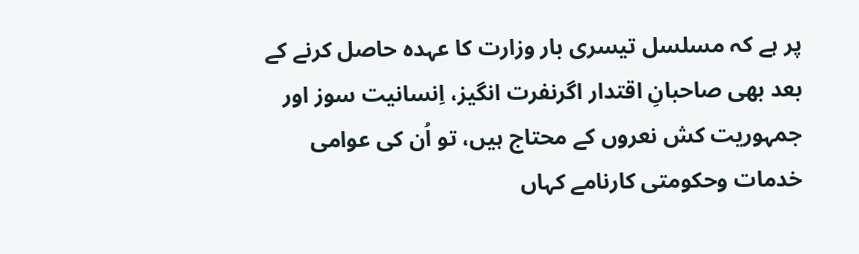پر ہے کہ مسلسل تیسری بار وزارت کا عہدہ حاصل کرنے کے بعد بھی صاحبانِ اقتدار اگرنفرت انگیز، اِنسانیت سوز اور جمہوریت کش نعروں کے محتاج ہیں، تو اُن کی عوامی خدمات وحکومتی کارنامے کہاں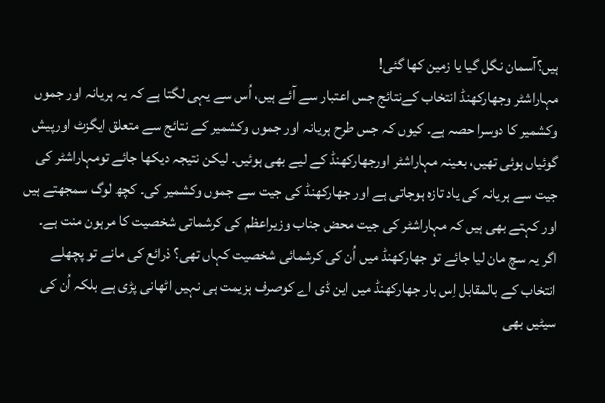ہیں؟آسمان نگل گیا یا زمین کھا گئی!
مہاراشٹر وجھارکھنڈ انتخاب کےنتائج جس اعتبار سے آئے ہیں، اُس سے یہی لگتا ہے کہ یہ ہریانہ اور جموں وکشمیر کا دوسرا حصہ ہے۔ کیوں کہ جس طرح ہریانہ اور جموں وکشمیر کے نتائج سے متعلق ایگزٹ اورپیش گوئیاں ہوئی تھیں، بعینہ مہاراشٹر اورجھارکھنڈ کے لیے بھی ہوئیں۔ لیکن نتیجہ دیکھا جائے تومہاراشٹر کی جیت سے ہریانہ کی یاد تازہ ہوجاتی ہے اور جھارکھنڈ کی جیت سے جموں وکشمیر کی۔ کچھ لوگ سمجھتے ہیں اور کہتے بھی ہیں کہ مہاراشٹر کی جیت محض جناب وزیراعظم کی کرشماتی شخصیت کا مرہون منت ہے۔ اگر یہ سچ مان لیا جائے تو جھارکھنڈ میں اُن کی کرشمائی شخصیت کہاں تھی؟ ذرائع کی مانے تو پچھلے انتخاب کے بالمقابل اِس بار جھارکھنڈ میں این ڈی اے کوصرف ہزیمت ہی نہیں اٹھانی پڑی ہے بلکہ اُن کی سیٹیں بھی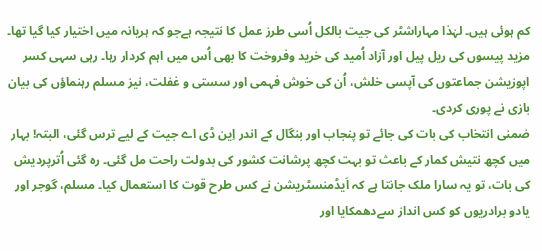کم ہوئی ہیں۔ لہٰذا مہاراشٹر کی جیت بالکل اُسی طرز عمل کا نتیجہ ہےجو کہ ہریانہ میں اختیار کیا گیا تھا۔ مزید پیسوں کی ریل پیل اور آزاد اُمید کی خرید وفروخت کا بھی اُس میں اہم کردار رہا۔ رہی سہی کسر اپوزیشن جماعتوں کی آپسی خلش، اُن کی خوش فہمی اور سستی و غفلت، نیز مسلم رہنماؤں کی بیان بازی نے پوری کردی۔
ضمنی انتخاب کی بات کی جائے تو پنجاب اور بنگال کے اندر اِین ڈی اے جیت کے لیے ترس گئی، البتہ! بہار میں کچھ نتیش کمار کے باعث تو بہت کچھ پرشانت کشور کی بدولت راحت مل گئی۔ رہ گئی اُترپردیش کی بات، تو یہ سارا ملک جانتا ہے کہ اَیڈمنسٹریشن نے کس طرح قوت کا استعمال کیا۔ مسلم، گوجر اور یادو برادریوں کو کس انداز سےدھمکایا اور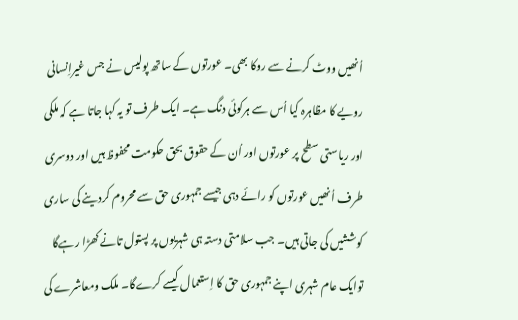اُنھیں ووٹ کرنے سے روکا بھی۔ عورتوں کے ساتھ پولیس نے جس غیراِنسانی رویے کا مظاہرہ کیا اُس سے ہرکوئی دنگ ہے۔ ایک طرف تو یہ کہا جاتا ہے کہ ملکی اور ریاستی سطح پر عورتوں اور اُن کے حقوق بحق حکومت محفوظ ہیں اور دوسری طرف اُنھیں عورتوں کو رائے دہی جیسے جمہوری حق سے محروم کردینے کی ساری کوششیں کی جاتی ہیں۔ جب سلامتی دستہ ہی شہریوں پر پستول تانے کھڑا رہےگا توایک عام شہری اپنے جمہوری حق کا اِستعمال کیسے کرےگا۔ ملک ومعاشرے کی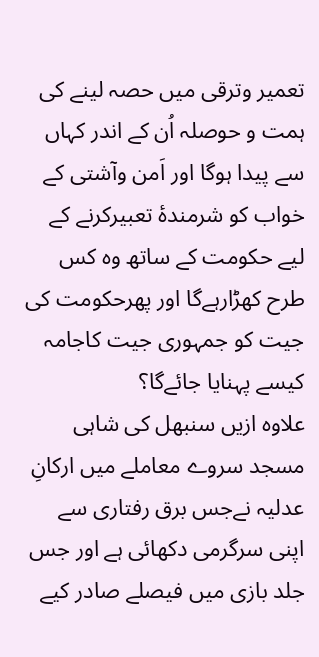تعمیر وترقی میں حصہ لینے کی ہمت و حوصلہ اُن کے اندر کہاں سے پیدا ہوگا اور اَمن وآشتی کے خواب کو شرمندۂ تعبیرکرنے کے لیے حکومت کے ساتھ وہ کس طرح کھڑارہےگا اور پھرحکومت کی جیت کو جمہوری جیت کاجامہ کیسے پہنایا جائےگا؟
علاوہ ازیں سنبھل کی شاہی مسجد سروے معاملے میں ارکانِ عدلیہ نےجس برق رفتاری سے اپنی سرگرمی دکھائی ہے اور جس جلد بازی میں فیصلے صادر کیے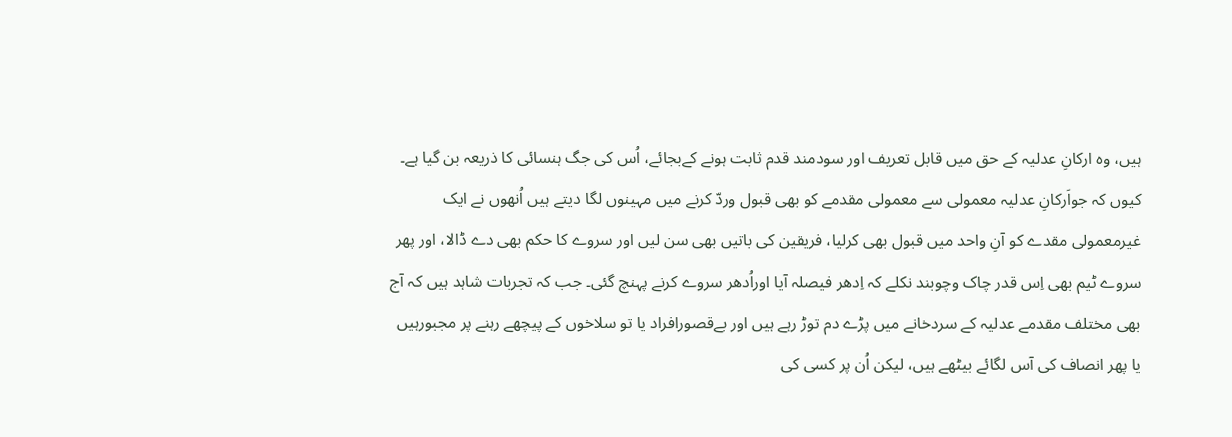ہیں، وہ ارکانِ عدلیہ کے حق میں قابل تعریف اور سودمند قدم ثابت ہونے کےبجائے، اُس کی جگ ہنسائی کا ذریعہ بن گیا ہے۔ کیوں کہ جواَرکانِ عدلیہ معمولی سے معمولی مقدمے کو بھی قبول وردّ کرنے میں مہینوں لگا دیتے ہیں اُنھوں نے ایک غیرمعمولی مقدے کو آنِ واحد میں قبول بھی کرلیا، فریقین کی باتیں بھی سن لیں اور سروے کا حکم بھی دے ڈالا، اور پھر سروے ٹیم بھی اِس قدر چاک وچوبند نکلے کہ اِدھر فیصلہ آیا اوراُدھر سروے کرنے پہنچ گئی۔ جب کہ تجربات شاہد ہیں کہ آج بھی مختلف مقدمے عدلیہ کے سردخانے میں پڑے دم توڑ رہے ہیں اور بےقصورافراد یا تو سلاخوں کے پیچھے رہنے پر مجبورہیں یا پھر انصاف کی آس لگائے بیٹھے ہیں، لیکن اُن پر کسی کی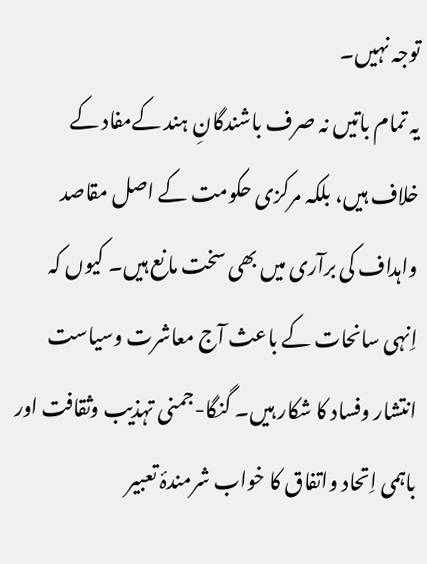توجہ نہیں۔
یہ تمام باتیں نہ صرف باشندگانِ ہند کےمفاد کے خلاف ہیں، بلکہ مرکزی حکومت کے اصل مقاصد واہداف کی برآری میں بھی سخت مانع ہیں۔ کیوں کہ اِنہی سانحات کے باعث آج معاشرت وسیاست انتشار وفساد کا شکار ہیں۔ گنگا-جمنی تہذیب وثقافت اور باہمی اِتحاد واتفاق کا خواب شرمندۂ تعبیر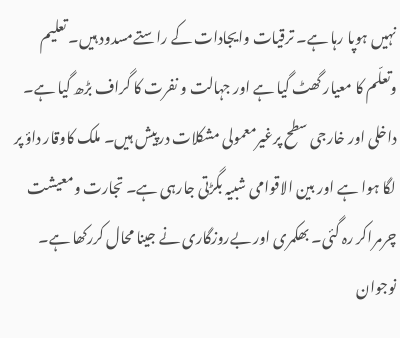نہیں ہوپا رہا ہے۔ ترقیات وایجادات کے راستےمسدود ہیں۔ تعلیم وتعلّم کا معیار گھٹ گیا ہے اور جہالت و نفرت کا گراف بڑھ گیا ہے۔ داخلی اور خارجی سطح پرغیرمعمولی مشکلات درپیش ہیں۔ ملک کاوقار داؤ پر لگا ہوا ہے اور بین الاقوامی شبیہ بگڑتی جارہی ہے۔ تجارت ومعیشت چرمراکر رہ گئی۔ بھکمری اور بےروزگاری نے جینا محال کررکھا ہے۔ نوجوان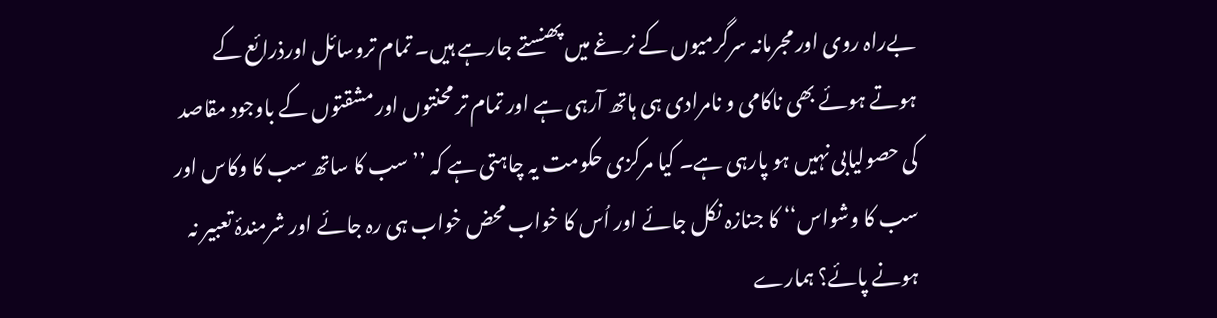بےراہ روی اور مجرمانہ سرگرمیوں کے نرغے میں پھنستے جارہے ہیں۔ تمام تروسائل اورذرائع کے ہوتے ہوئے بھی ناکامی و نامرادی ہی ہاتھ آرہی ہے اور تمام تر محنتوں اور مشقتوں کے باوجود مقاصد کی حصولیابی نہیں ہو پارہی ہے۔ کیا مرکزی حکومت یہ چاہتی ہے کہ ’’سب کا ساتھ سب کا وکاس اور سب کا وشواس‘‘ کا جنازہ نکل جائے اور اُس کا خواب محض خواب ہی رہ جائے اور شرمندۂ تعبیر نہ ہونے پائے؟ ہمارے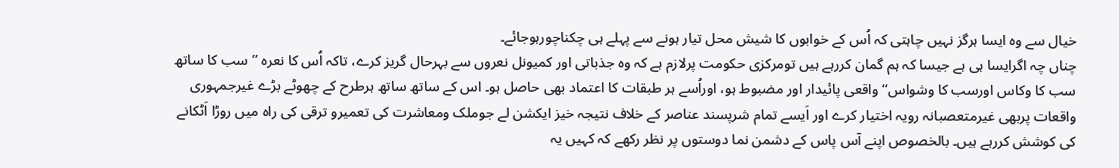خیال سے وہ ایسا ہرگز نہیں چاہتی کہ اُس کے خوابوں کا شیش محل تیار ہونے سے پہلے ہی چکناچورہوجائے۔
چناں چہ اگرایسا ہی ہے جیسا کہ ہم گمان کررہے ہیں تومرکزی حکومت پرلازم ہے کہ وہ جذباتی اور کمیونل نعروں سے بہرحال گریز کرے، تاکہ اُس کا نعرہ ’’سب کا ساتھ سب کا وکاس اورسب کا وشواس‘‘ واقعی پائیدار اور مضبوط ہو، اوراُسے ہر طبقات کا اعتماد بھی حاصل ہو۔ اس کے ساتھ ساتھ ہرطرح کے چھوٹے بڑے غیرجمہوری واقعات پربھی غیرمتعصبانہ رویہ اختیار کرے اور اَیسے تمام شرپسند عناصر کے خلاف نتیجہ خیز ایکشن لے جوملک ومعاشرت کی تعمیرو ترقی کی راہ میں روڑا اَٹکانے کی کوشش کررہے ہیں۔ بالخصوص اپنے آس پاس کے دشمن نما دوستوں پر نظر رکھے کہ کہیں یہ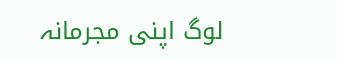لوگ اپنی مجرمانہ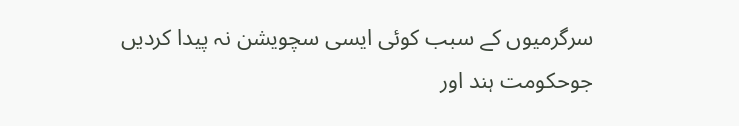سرگرمیوں کے سبب کوئی ایسی سچویشن نہ پیدا کردیں جوحکومت ہند اور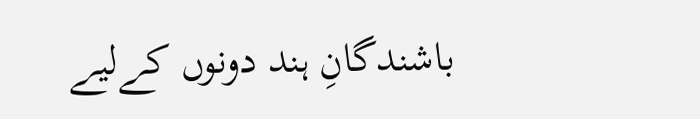باشندگانِ ہند دونوں کےلیے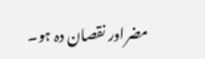مضراور نقصان دہ ہو۔